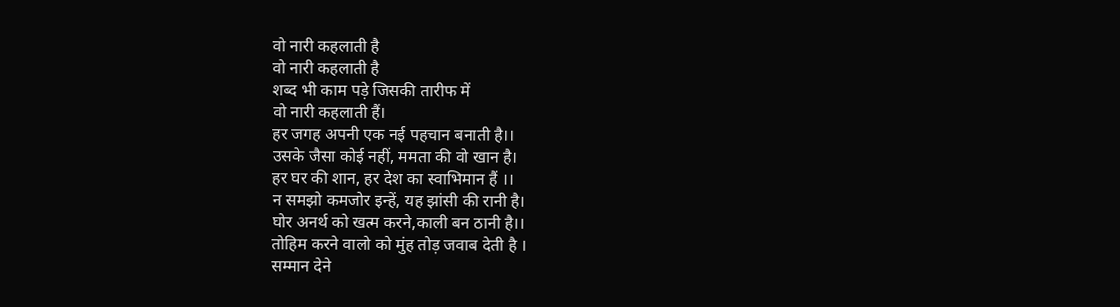वो नारी कहलाती है
वो नारी कहलाती है
शब्द भी काम पड़े जिसकी तारीफ में
वो नारी कहलाती हैं।
हर जगह अपनी एक नई पहचान बनाती है।।
उसके जैसा कोई नहीं, ममता की वो खान है।
हर घर की शान, हर देश का स्वाभिमान हैं ।।
न समझो कमजोर इन्हें, यह झांसी की रानी है।
घोर अनर्थ को खत्म करने,काली बन ठानी है।।
तोहिम करने वालो को मुंह तोड़ जवाब देती है ।
सम्मान देने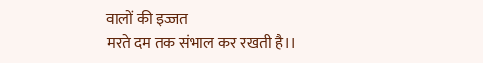वालों की इज्जत
मरते दम तक संभाल कर रखती है।।